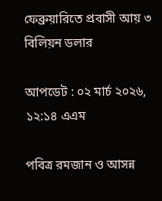ফেব্রুয়ারিতে প্রবাসী আয় ৩ বিলিয়ন ডলার

আপডেট : ০২ মার্চ ২০২৬, ১২:১৪ এএম

পবিত্র রমজান ও আসন্ন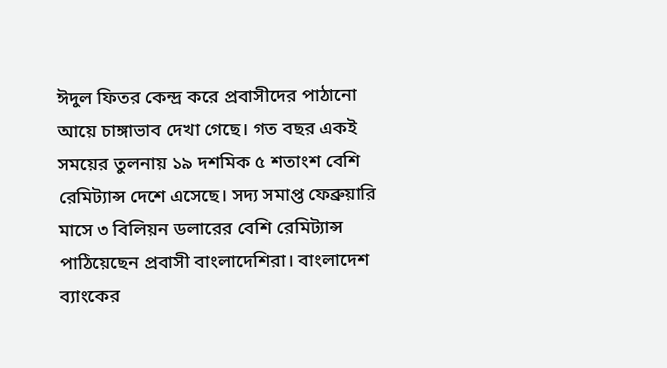ঈদুল ফিতর কেন্দ্র করে প্রবাসীদের পাঠানো আয়ে চাঙ্গাভাব দেখা গেছে। গত বছর একই সময়ের তুলনায় ১৯ দশমিক ৫ শতাংশ বেশি রেমিট্যান্স দেশে এসেছে। সদ্য সমাপ্ত ফেব্রুয়ারি মাসে ৩ বিলিয়ন ডলারের বেশি রেমিট্যান্স পাঠিয়েছেন প্রবাসী বাংলাদেশিরা। বাংলাদেশ ব্যাংকের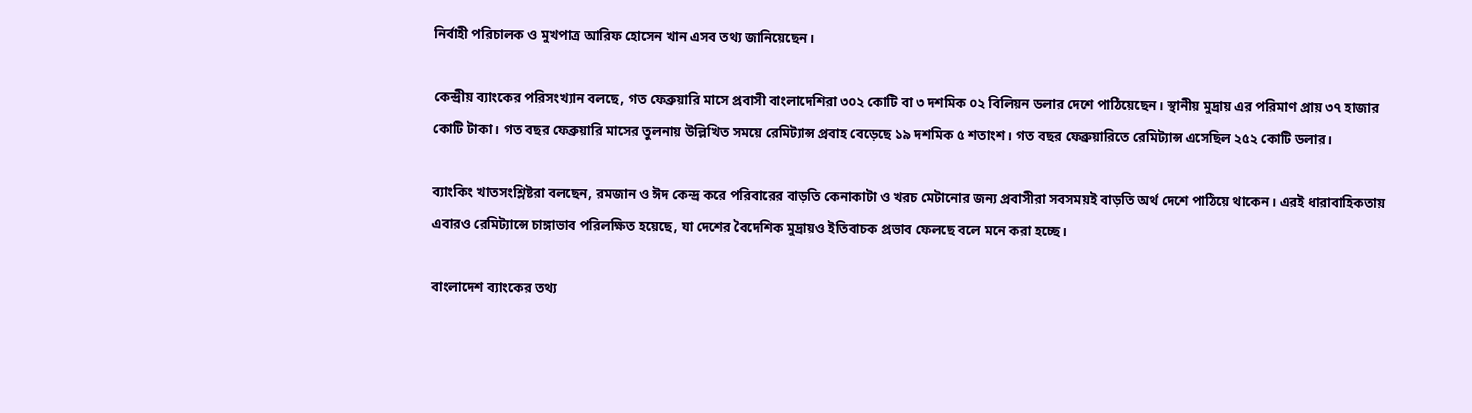নির্বাহী পরিচালক ও মুখপাত্র আরিফ হোসেন খান এসব তথ্য জানিয়েছেন।

কেন্দ্রীয় ব্যাংকের পরিসংখ্যান বলছে, গত ফেব্রুয়ারি মাসে প্রবাসী বাংলাদেশিরা ৩০২ কোটি বা ৩ দশমিক ০২ বিলিয়ন ডলার দেশে পাঠিয়েছেন। স্থানীয় মুদ্রায় এর পরিমাণ প্রায় ৩৭ হাজার কোটি টাকা। গত বছর ফেব্রুয়ারি মাসের তুলনায় উল্লিখিত সময়ে রেমিট্যান্স প্রবাহ বেড়েছে ১৯ দশমিক ৫ শতাংশ। গত বছর ফেব্রুয়ারিতে রেমিট্যান্স এসেছিল ২৫২ কোটি ডলার।

ব্যাংকিং খাতসংশ্লিষ্টরা বলছেন, রমজান ও ঈদ কেন্দ্র করে পরিবারের বাড়তি কেনাকাটা ও খরচ মেটানোর জন্য প্রবাসীরা সবসময়ই বাড়তি অর্থ দেশে পাঠিয়ে থাকেন। এরই ধারাবাহিকতায় এবারও রেমিট্যান্সে চাঙ্গাভাব পরিলক্ষিত হয়েছে, যা দেশের বৈদেশিক মুদ্রায়ও ইতিবাচক প্রভাব ফেলছে বলে মনে করা হচ্ছে।

বাংলাদেশ ব্যাংকের তথ্য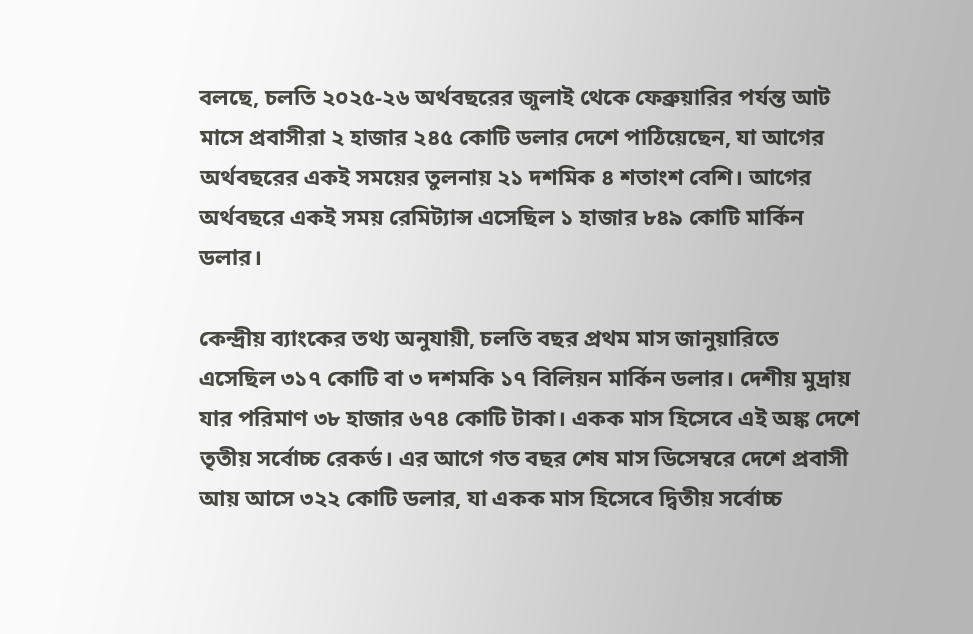বলছে, চলতি ২০২৫-২৬ অর্থবছরের জুলাই থেকে ফেব্রুয়ারির পর্যন্ত আট মাসে প্রবাসীরা ২ হাজার ২৪৫ কোটি ডলার দেশে পাঠিয়েছেন, যা আগের অর্থবছরের একই সময়ের তুলনায় ২১ দশমিক ৪ শতাংশ বেশি। আগের অর্থবছরে একই সময় রেমিট্যান্স এসেছিল ১ হাজার ৮৪৯ কোটি মার্কিন ডলার।

কেন্দ্রীয় ব্যাংকের তথ্য অনুযায়ী, চলতি বছর প্রথম মাস জানুয়ারিতে এসেছিল ৩১৭ কোটি বা ৩ দশমকি ১৭ বিলিয়ন মার্কিন ডলার। দেশীয় মুদ্রায় যার পরিমাণ ৩৮ হাজার ৬৭৪ কোটি টাকা। একক মাস হিসেবে এই অঙ্ক দেশে তৃতীয় সর্বোচ্চ রেকর্ড। এর আগে গত বছর শেষ মাস ডিসেম্বরে দেশে প্রবাসী আয় আসে ৩২২ কোটি ডলার, যা একক মাস হিসেবে দ্বিতীয় সর্বোচ্চ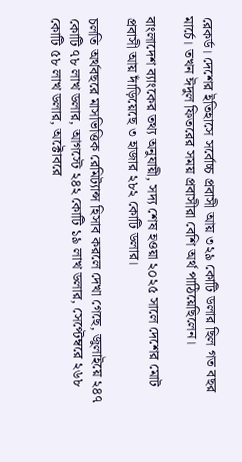রেকর্ড। দেশের ইতিহাসে সর্বোচ্চ প্রবাসী আয় ৩২৯ কোটি ডলার ছিল গত বছর মার্চে। তখন ঈদুল ফিতরের সময় প্রবাসীরা বেশি অর্থ পাঠিয়েছিলেন।

বাংলাদেশ ব্যাংকের তথ্য অনুযায়ী, সদ্য শেষ হওয়া ২০২৫ সালে দেশের মোট প্রবাসী আয় দাঁড়িয়েছে ৩ হাজার ২৮২ কোটি ডলার।

চলতি অর্থবছরে মাসভিত্তিক রেমিট্যান্স হিসাব করলে দেখা গেছে, জুলাইয়ে ২৪৭ কোটি ৭৮ লাখ ডলার, আগস্টে ২৪২ কোটি ১৯ লাখ ডলার, সেপ্টেম্বরে ২৬৮ কোটি ৫৮ লাখ ডলার, অক্টোবরে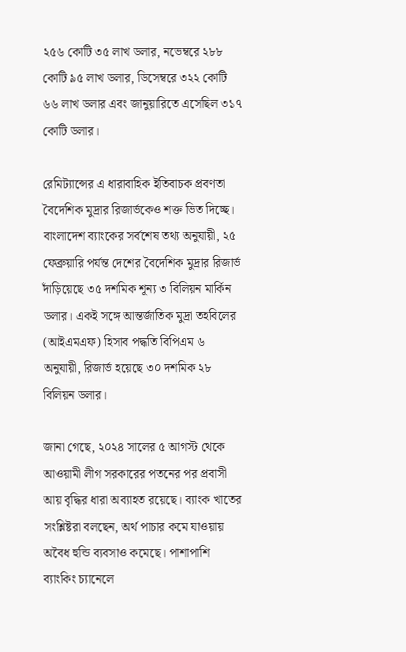২৫৬ কোটি ৩৫ লাখ ডলার, নভেম্বরে ২৮৮ কোটি ৯৫ লাখ ডলার, ডিসেম্বরে ৩২২ কোটি ৬৬ লাখ ডলার এবং জানুয়ারিতে এসেছিল ৩১৭ কোটি ডলার।

রেমিট্যান্সের এ ধারাবাহিক ইতিবাচক প্রবণতা বৈদেশিক মুদ্রার রিজার্ভকেও শক্ত ভিত দিচ্ছে। বাংলাদেশ ব্যাংকের সর্বশেষ তথ্য অনুযায়ী, ২৫ ফেব্রুয়ারি পর্যন্ত দেশের বৈদেশিক মুদ্রার রিজার্ভ দাঁড়িয়েছে ৩৫ দশমিক শূন্য ৩ বিলিয়ন মার্কিন ডলার। একই সঙ্গে আন্তর্জাতিক মুদ্রা তহবিলের (আইএমএফ) হিসাব পদ্ধতি বিপিএম ৬ অনুযায়ী, রিজার্ভ হয়েছে ৩০ দশমিক ২৮ বিলিয়ন ডলার।

জানা গেছে, ২০২৪ সালের ৫ আগস্ট থেকে আওয়ামী লীগ সরকারের পতনের পর প্রবাসী আয় বৃদ্ধির ধারা অব্যাহত রয়েছে। ব্যাংক খাতের সংশ্লিষ্টরা বলছেন, অর্থ পাচার কমে যাওয়ায় অবৈধ হুন্ডি ব্যবসাও কমেছে। পাশাপাশি ব্যাংকিং চ্যানেলে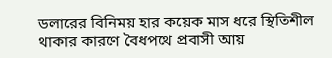ডলারের বিনিময় হার কয়েক মাস ধরে স্থিতিশীল থাকার কারণে বৈধপথে প্রবাসী আয়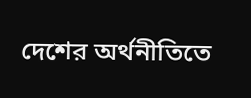দেশের অর্থনীতিতে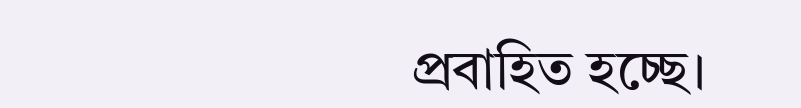প্রবাহিত হচ্ছে।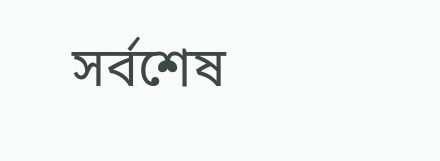সর্বশেষ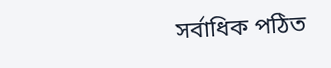সর্বাধিক পঠিত